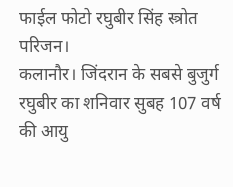फाईल फोटो रघुबीर सिंह स्त्रोत परिजन।
कलानौर। जिंदरान के सबसे बुजुर्ग रघुबीर का शनिवार सुबह 107 वर्ष की आयु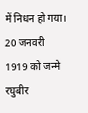में निधन हो गया। 20 जनवरी 1919 को जन्मे रघुबीर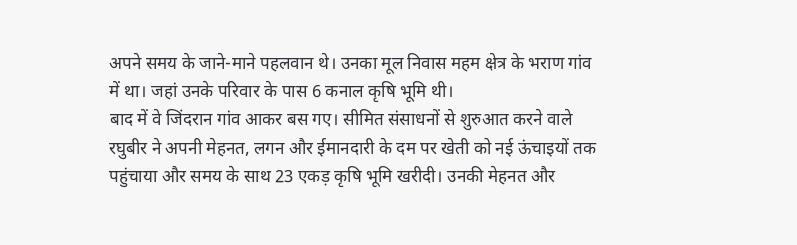अपने समय के जाने-माने पहलवान थे। उनका मूल निवास महम क्षेत्र के भराण गांव में था। जहां उनके परिवार के पास 6 कनाल कृषि भूमि थी।
बाद में वे जिंदरान गांव आकर बस गए। सीमित संसाधनों से शुरुआत करने वाले रघुबीर ने अपनी मेहनत, लगन और ईमानदारी के दम पर खेती को नई ऊंचाइयों तक पहुंचाया और समय के साथ 23 एकड़ कृषि भूमि खरीदी। उनकी मेहनत और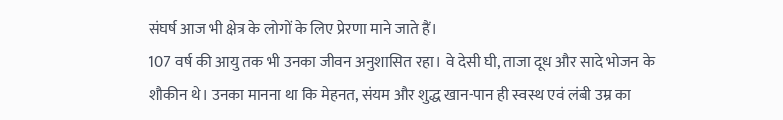संघर्ष आज भी क्षेत्र के लोगों के लिए प्रेरणा माने जाते हैं।
107 वर्ष की आयु तक भी उनका जीवन अनुशासित रहा। वे देसी घी, ताजा दूध और सादे भोजन के शौकीन थे। उनका मानना था कि मेहनत, संयम और शुद्ध खान-पान ही स्वस्थ एवं लंबी उम्र का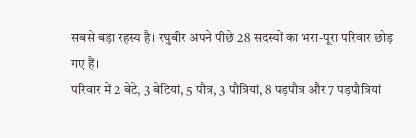सबसे बड़ा रहस्य है। रघुबीर अपने पीछे 28 सदस्यों का भरा-पूरा परिवार छोड़ गए हैं।
परिवार में 2 बेटे, 3 बेटियां, 5 पौत्र, 3 पौत्रियां, 8 पड़पौत्र और 7 पड़पौत्रियां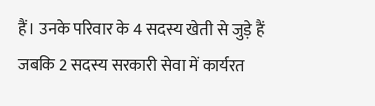हैं। उनके परिवार के 4 सदस्य खेती से जुड़े हैं जबकि 2 सदस्य सरकारी सेवा में कार्यरत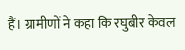हैं। ग्रामीणों ने कहा कि रघुबीर केवल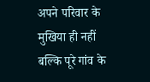अपने परिवार के मुखिया ही नहीं बल्कि पूरे गांव के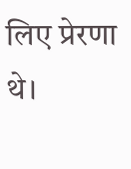लिए प्रेरणा थे।